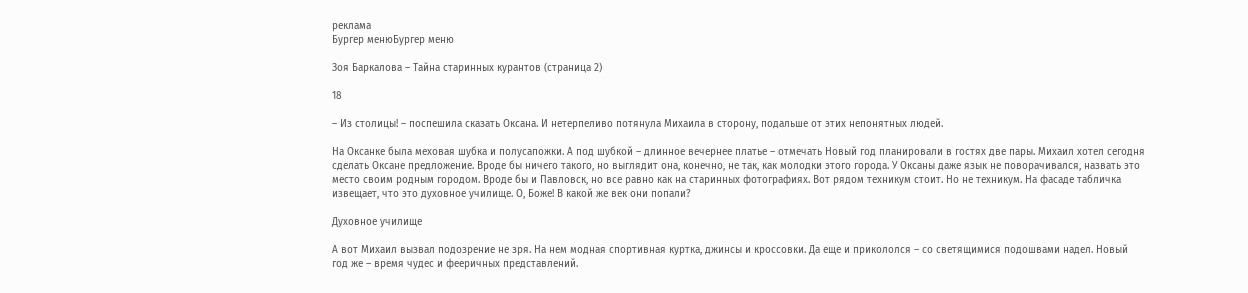реклама
Бургер менюБургер меню

Зоя Баркалова – Тайна старинных курантов (страница 2)

18

– Из столицы! – поспешила сказать Оксана. И нетерпеливо потянула Михаила в сторону, подальше от этих непонятных людей.

На Оксанке была меховая шубка и полусапожки. А под шубкой – длинное вечернее платье – отмечать Новый год планировали в гостях две пары. Михаил хотел сегодня сделать Оксане предложение. Вроде бы ничего такого, но выглядит она, конечно, не так, как молодки этого города. У Оксаны даже язык не поворачивался, назвать это место своим родным городом. Вроде бы и Павловск, но все равно как на старинных фотографиях. Вот рядом техникум стоит. Но не техникум. На фасаде табличка извещает, что это духовное училище. О, Боже! В какой же век они попали?

Духовное училище

А вот Михаил вызвал подозрение не зря. На нем модная спортивная куртка, джинсы и кроссовки. Да еще и прикололся – со светящимися подошвами надел. Новый год же – время чудес и фееричных представлений.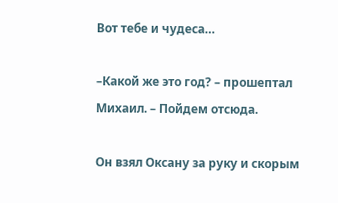Вот тебе и чудеса…

–Какой же это год? – прошептал Михаил. – Пойдем отсюда.

Он взял Оксану за руку и скорым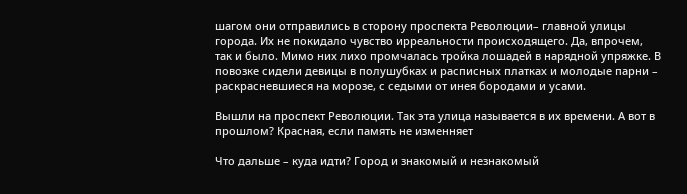шагом они отправились в сторону проспекта Революции– главной улицы города. Их не покидало чувство ирреальности происходящего. Да, впрочем, так и было. Мимо них лихо промчалась тройка лошадей в нарядной упряжке. В повозке сидели девицы в полушубках и расписных платках и молодые парни – раскрасневшиеся на морозе, с седыми от инея бородами и усами.

Вышли на проспект Революции. Так эта улица называется в их времени. А вот в прошлом? Красная, если память не изменняет

Что дальше – куда идти? Город и знакомый и незнакомый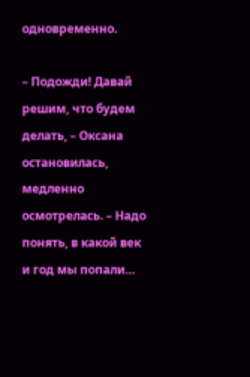одновременно.

– Подожди! Давай решим, что будем делать, – Оксана остановилась, медленно осмотрелась. – Надо понять, в какой век и год мы попали…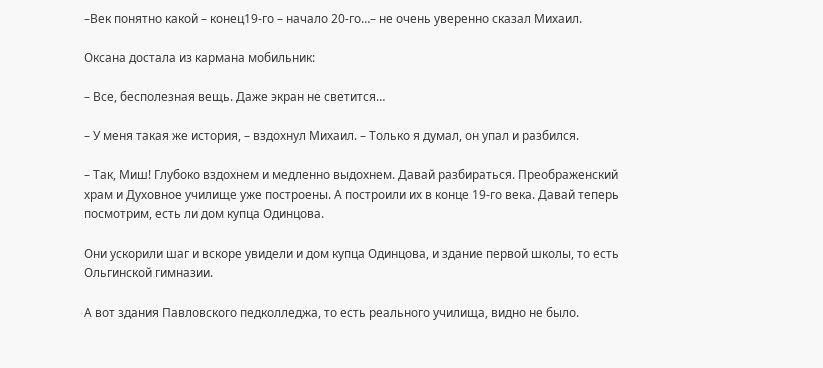–Век понятно какой – конец19-го – начало 20-го…– не очень уверенно сказал Михаил.

Оксана достала из кармана мобильник:

– Все, бесполезная вещь. Даже экран не светится…

– У меня такая же история, – вздохнул Михаил. – Только я думал, он упал и разбился.

– Так, Миш! Глубоко вздохнем и медленно выдохнем. Давай разбираться. Преображенский храм и Духовное училище уже построены. А построили их в конце 19-го века. Давай теперь посмотрим, есть ли дом купца Одинцова.

Они ускорили шаг и вскоре увидели и дом купца Одинцова, и здание первой школы, то есть Ольгинской гимназии.

А вот здания Павловского педколледжа, то есть реального училища, видно не было.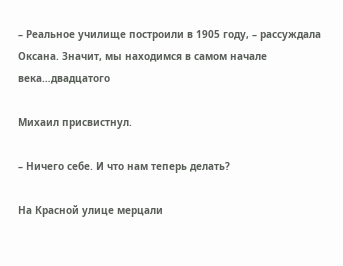– Реальное училище построили в 1905 году, – рассуждала Оксана. Значит, мы находимся в самом начале века…двадцатого

Михаил присвистнул.

– Ничего себе. И что нам теперь делать?

На Красной улице мерцали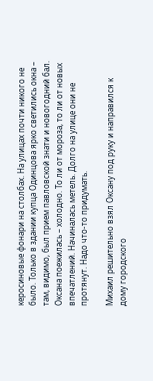керосиновые фонари на столбах. На улицах почти никого не было. Только в здании купца Одинцова ярко светились окна – там, видимо, был прием павловской знати и новогодний бал. Оксана поежилась – холодно. То ли от мороза, то ли от новых впечатлений. Начиналась метель. Долго на улице они не протянут. Надо что-то придумать.

Михаил решительно взял Оксану под руку и направился к дому городского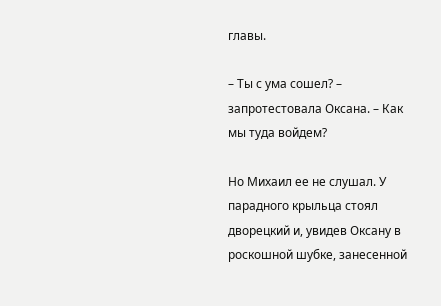главы.

– Ты с ума сошел? – запротестовала Оксана. – Как мы туда войдем?

Но Михаил ее не слушал. У парадного крыльца стоял дворецкий и, увидев Оксану в роскошной шубке, занесенной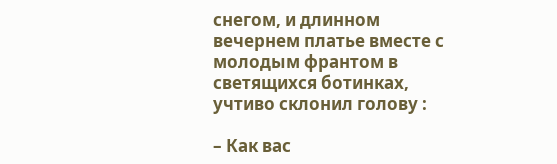снегом, и длинном вечернем платье вместе с молодым франтом в светящихся ботинках, учтиво склонил голову :

– Как вас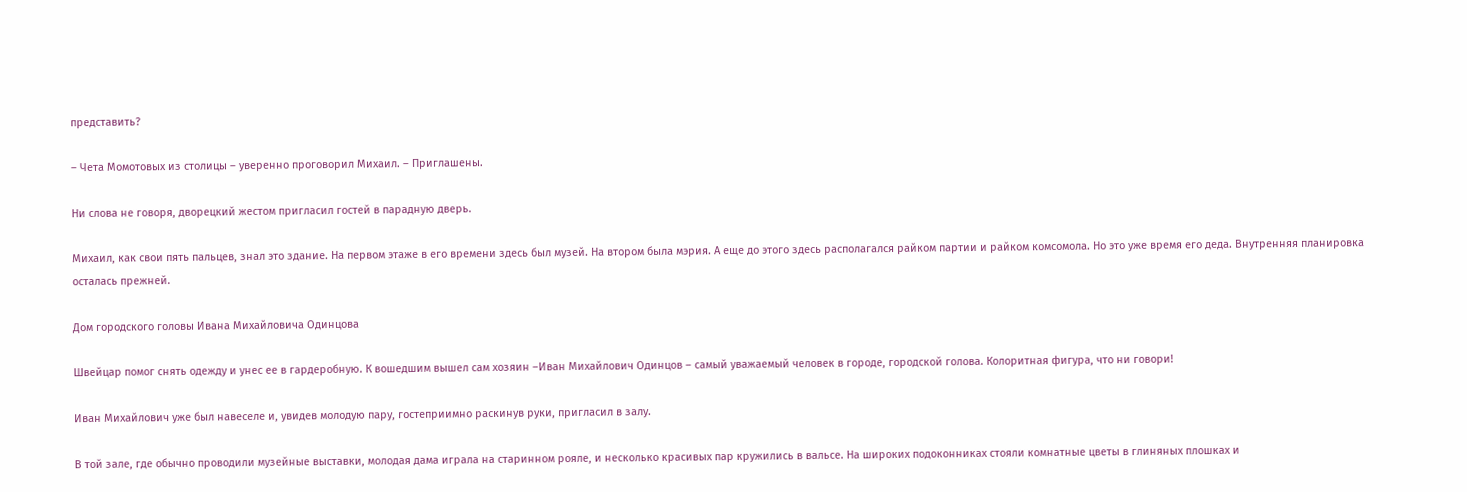представить?

– Чета Момотовых из столицы – уверенно проговорил Михаил. – Приглашены.

Ни слова не говоря, дворецкий жестом пригласил гостей в парадную дверь.

Михаил, как свои пять пальцев, знал это здание. На первом этаже в его времени здесь был музей. На втором была мэрия. А еще до этого здесь располагался райком партии и райком комсомола. Но это уже время его деда. Внутренняя планировка осталась прежней.

Дом городского головы Ивана Михайловича Одинцова

Швейцар помог снять одежду и унес ее в гардеробную. К вошедшим вышел сам хозяин –Иван Михайлович Одинцов – самый уважаемый человек в городе, городской голова. Колоритная фигура, что ни говори!

Иван Михайлович уже был навеселе и, увидев молодую пару, гостеприимно раскинув руки, пригласил в залу.

В той зале, где обычно проводили музейные выставки, молодая дама играла на старинном рояле, и несколько красивых пар кружились в вальсе. На широких подоконниках стояли комнатные цветы в глиняных плошках и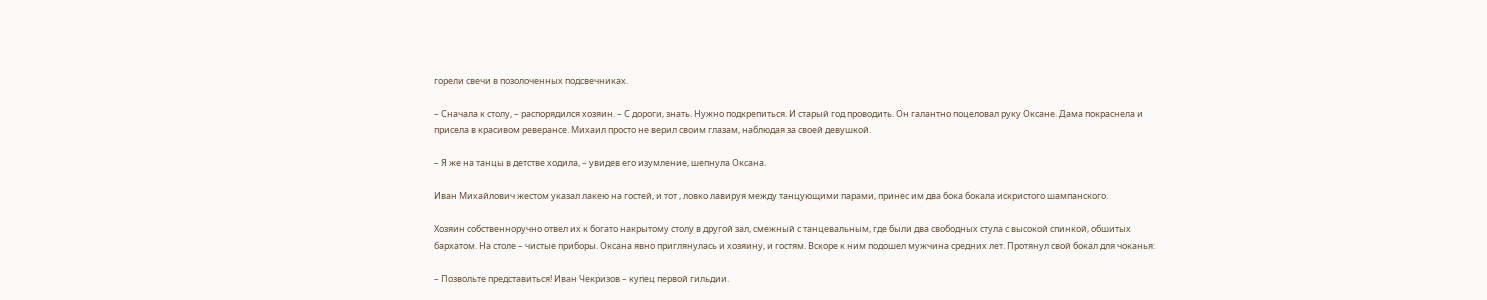горели свечи в позолоченных подсвечниках.

– Сначала к столу, – распорядился хозяин. – С дороги, знать. Нужно подкрепиться. И старый год проводить. Он галантно поцеловал руку Оксане. Дама покраснела и присела в красивом реверансе. Михаил просто не верил своим глазам, наблюдая за своей девушкой.

– Я же на танцы в детстве ходила, – увидев его изумление, шепнула Оксана.

Иван Михайлович жестом указал лакею на гостей, и тот , ловко лавируя между танцующими парами, принес им два бока бокала искристого шампанского.

Хозяин собственноручно отвел их к богато накрытому столу в другой зал, смежный с танцевальным, где были два свободных стула с высокой спинкой, обшитых бархатом. На столе – чистые приборы. Оксана явно приглянулась и хозяину, и гостям. Вскоре к ним подошел мужчина средних лет. Протянул свой бокал для чоканья:

– Позвольте представиться! Иван Чекризов – купец первой гильдии.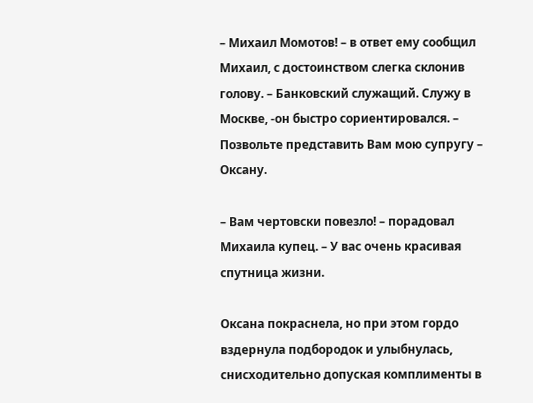– Михаил Момотов! – в ответ ему сообщил Михаил, с достоинством слегка склонив голову. – Банковский служащий. Служу в Москве, -он быстро сориентировался. – Позвольте представить Вам мою супругу – Оксану.

– Вам чертовски повезло! – порадовал Михаила купец. – У вас очень красивая спутница жизни.

Оксана покраснела, но при этом гордо вздернула подбородок и улыбнулась, снисходительно допуская комплименты в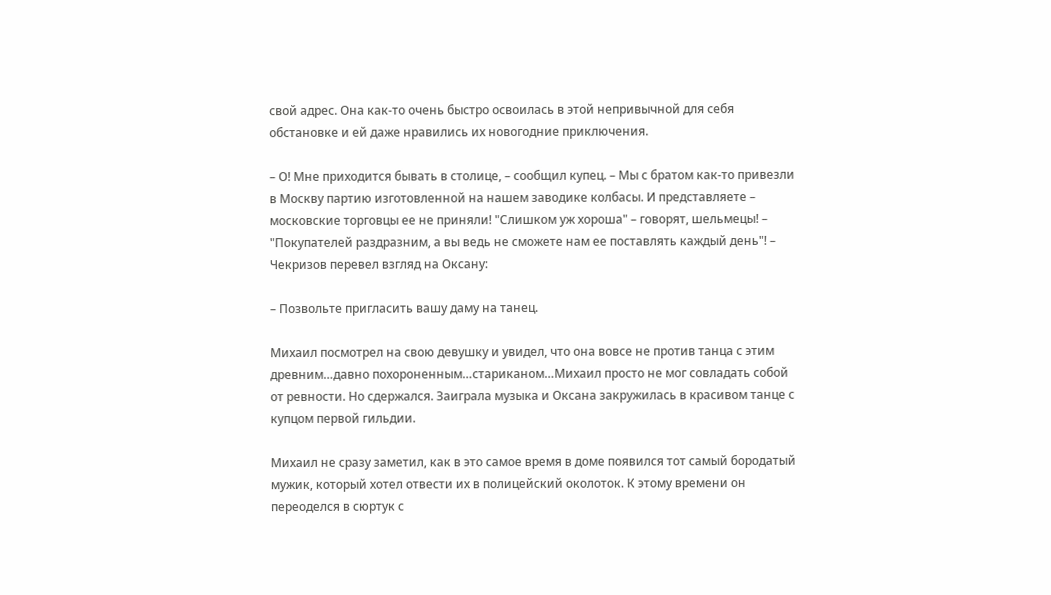свой адрес. Она как-то очень быстро освоилась в этой непривычной для себя обстановке и ей даже нравились их новогодние приключения.

– О! Мне приходится бывать в столице, – сообщил купец. – Мы с братом как-то привезли в Москву партию изготовленной на нашем заводике колбасы. И представляете – московские торговцы ее не приняли! "Слишком уж хороша" – говорят, шельмецы! – "Покупателей раздразним, а вы ведь не сможете нам ее поставлять каждый день"! – Чекризов перевел взгляд на Оксану:

– Позвольте пригласить вашу даму на танец.

Михаил посмотрел на свою девушку и увидел, что она вовсе не против танца с этим древним…давно похороненным…стариканом…Михаил просто не мог совладать собой от ревности. Но сдержался. Заиграла музыка и Оксана закружилась в красивом танце с купцом первой гильдии.

Михаил не сразу заметил, как в это самое время в доме появился тот самый бородатый мужик, который хотел отвести их в полицейский околоток. К этому времени он переоделся в сюртук с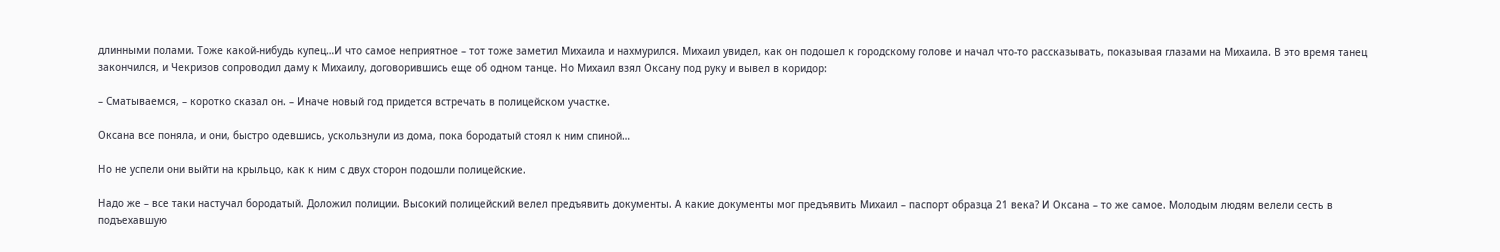длинными полами. Тоже какой-нибудь купец…И что самое неприятное – тот тоже заметил Михаила и нахмурился. Михаил увидел, как он подошел к городскому голове и начал что-то рассказывать, показывая глазами на Михаила. В это время танец закончился, и Чекризов сопроводил даму к Михаилу, договорившись еще об одном танце. Но Михаил взял Оксану под руку и вывел в коридор:

– Сматываемся, – коротко сказал он. – Иначе новый год придется встречать в полицейском участке.

Оксана все поняла, и они, быстро одевшись, ускользнули из дома, пока бородатый стоял к ним спиной…

Но не успели они выйти на крыльцо, как к ним с двух сторон подошли полицейские.

Надо же – все таки настучал бородатый. Доложил полиции. Высокий полицейский велел предъявить документы. А какие документы мог предъявить Михаил – паспорт образца 21 века? И Оксана – то же самое. Молодым людям велели сесть в подъехавшую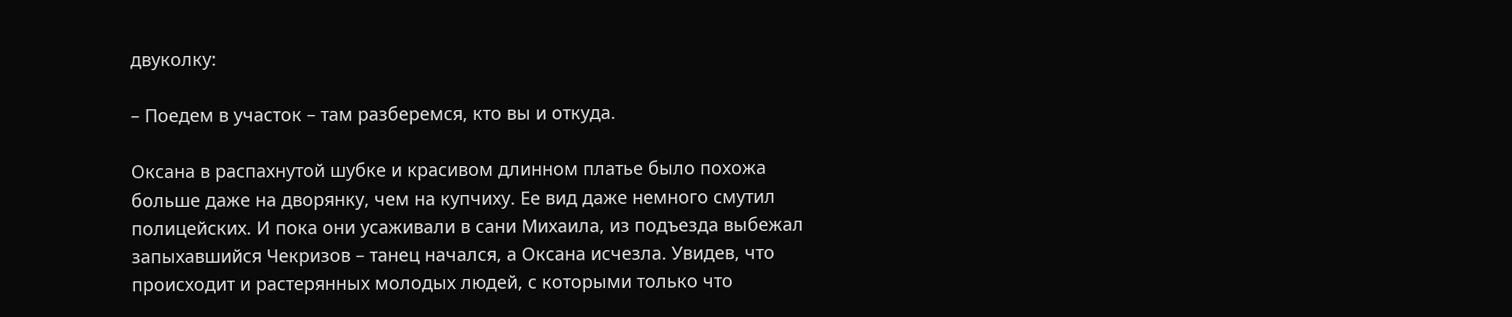двуколку:

– Поедем в участок – там разберемся, кто вы и откуда.

Оксана в распахнутой шубке и красивом длинном платье было похожа больше даже на дворянку, чем на купчиху. Ее вид даже немного смутил полицейских. И пока они усаживали в сани Михаила, из подъезда выбежал запыхавшийся Чекризов – танец начался, а Оксана исчезла. Увидев, что происходит и растерянных молодых людей, с которыми только что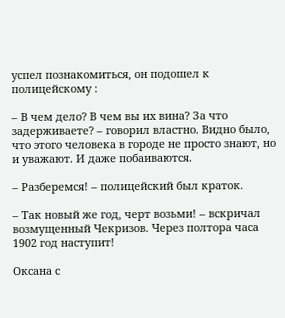успел познакомиться, он подошел к полицейскому :

– В чем дело? В чем вы их вина? За что задерживаете? – говорил властно. Видно было, что этого человека в городе не просто знают, но и уважают. И даже побаиваются.

– Разберемся! – полицейский был краток.

– Так новый же год, черт возьми! – вскричал возмущенный Чекризов. Через полтора часа 1902 год наступит!

Оксана с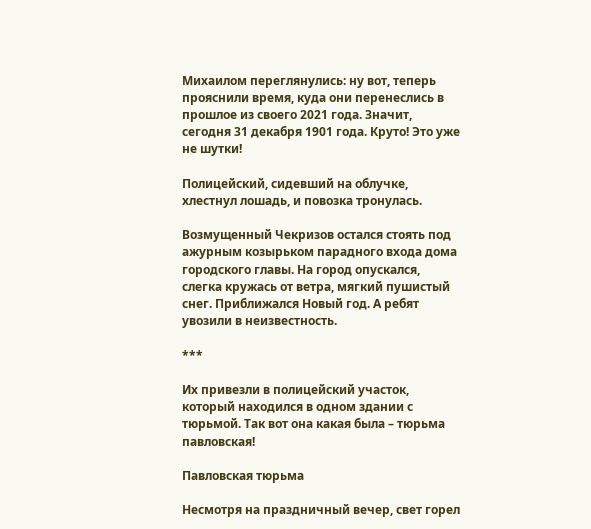Михаилом переглянулись: ну вот, теперь прояснили время, куда они перенеслись в прошлое из своего 2021 года. Значит, сегодня 31 декабря 1901 года. Круто! Это уже не шутки!

Полицейский, сидевший на облучке, хлестнул лошадь, и повозка тронулась.

Возмущенный Чекризов остался стоять под ажурным козырьком парадного входа дома городского главы. На город опускался, слегка кружась от ветра, мягкий пушистый снег. Приближался Новый год. А ребят увозили в неизвестность.

***

Их привезли в полицейский участок, который находился в одном здании с тюрьмой. Так вот она какая была – тюрьма павловская!

Павловская тюрьма

Несмотря на праздничный вечер, свет горел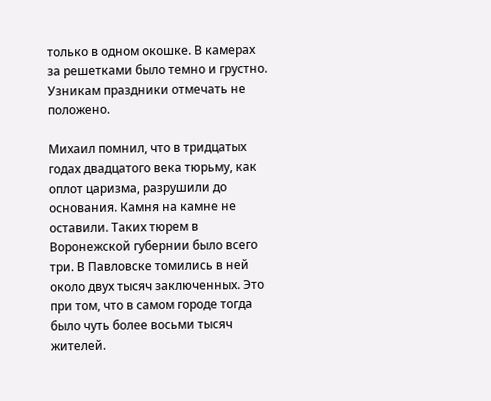только в одном окошке. В камерах за решетками было темно и грустно. Узникам праздники отмечать не положено.

Михаил помнил, что в тридцатых годах двадцатого века тюрьму, как оплот царизма, разрушили до основания. Камня на камне не оставили. Таких тюрем в Воронежской губернии было всего три. В Павловске томились в ней около двух тысяч заключенных. Это при том, что в самом городе тогда было чуть более восьми тысяч жителей.